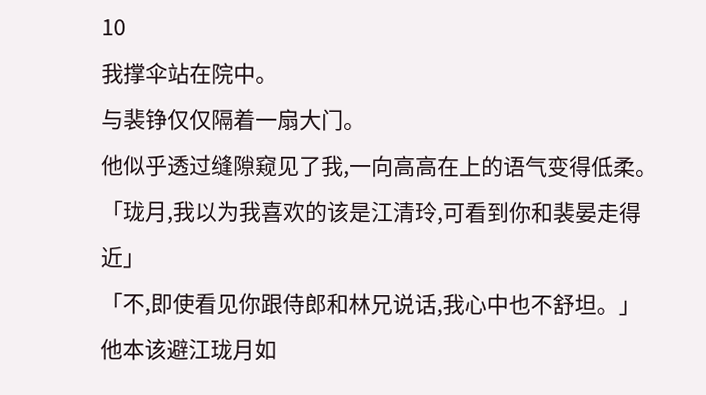10
我撑伞站在院中。
与裴铮仅仅隔着一扇大门。
他似乎透过缝隙窥见了我,一向高高在上的语气变得低柔。
「珑月,我以为我喜欢的该是江清玲,可看到你和裴晏走得近」
「不,即使看见你跟侍郎和林兄说话,我心中也不舒坦。」
他本该避江珑月如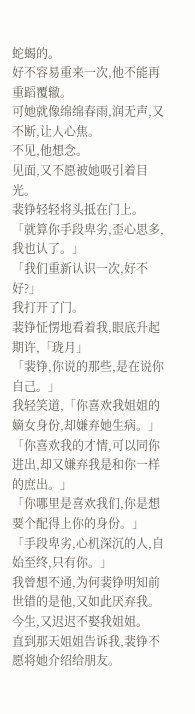蛇蝎的。
好不容易重来一次,他不能再重蹈覆辙。
可她就像绵绵春雨,润无声,又不断,让人心焦。
不见,他想念。
见面,又不愿被她吸引着目光。
裴铮轻轻将头抵在门上。
「就算你手段卑劣,歪心思多,我也认了。」
「我们重新认识一次,好不好?」
我打开了门。
裴铮怔愣地看着我,眼底升起期许,「珑月」
「裴铮,你说的那些,是在说你自己。」
我轻笑道,「你喜欢我姐姐的嫡女身份,却嫌弃她生病。」
「你喜欢我的才情,可以同你进出,却又嫌弃我是和你一样的庶出。」
「你哪里是喜欢我们,你是想要个配得上你的身份。」
「手段卑劣,心机深沉的人,自始至终,只有你。」
我曾想不通,为何裴铮明知前世错的是他,又如此厌弃我。
今生,又迟迟不娶我姐姐。
直到那天姐姐告诉我,裴铮不愿将她介绍给朋友。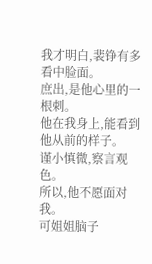我才明白,裴铮有多看中脸面。
庶出,是他心里的一根刺。
他在我身上,能看到他从前的样子。
谨小慎微,察言观色。
所以,他不愿面对我。
可姐姐脑子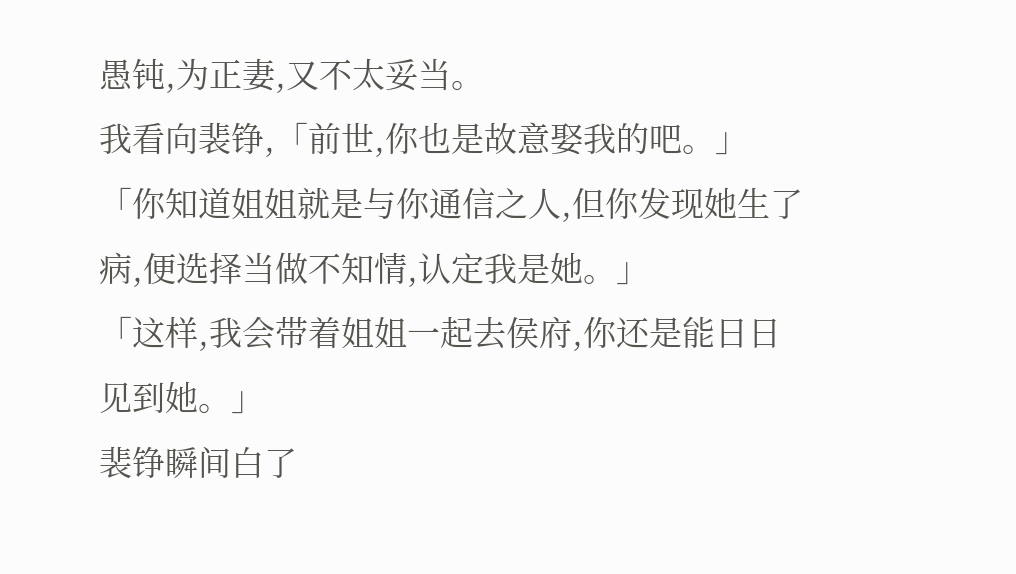愚钝,为正妻,又不太妥当。
我看向裴铮,「前世,你也是故意娶我的吧。」
「你知道姐姐就是与你通信之人,但你发现她生了病,便选择当做不知情,认定我是她。」
「这样,我会带着姐姐一起去侯府,你还是能日日见到她。」
裴铮瞬间白了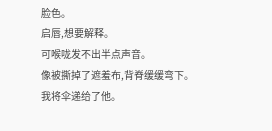脸色。
启唇,想要解释。
可喉咙发不出半点声音。
像被撕掉了遮羞布,背脊缓缓弯下。
我将伞递给了他。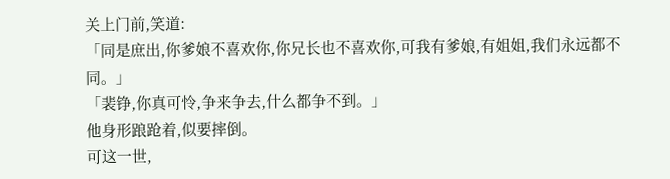关上门前,笑道:
「同是庶出,你爹娘不喜欢你,你兄长也不喜欢你,可我有爹娘,有姐姐,我们永远都不同。」
「裴铮,你真可怜,争来争去,什么都争不到。」
他身形踉跄着,似要摔倒。
可这一世,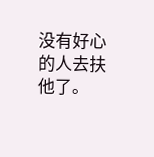没有好心的人去扶他了。